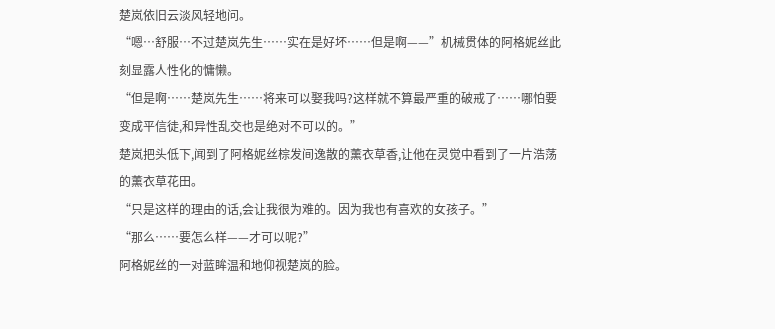楚岚依旧云淡风轻地问。
“嗯…舒服…不过楚岚先生……实在是好坏……但是啊——”机械贯体的阿格妮丝此刻显露人性化的慵懒。
“但是啊……楚岚先生……将来可以娶我吗?这样就不算最严重的破戒了……哪怕要变成平信徒,和异性乱交也是绝对不可以的。”
楚岚把头低下,闻到了阿格妮丝棕发间逸散的薰衣草香,让他在灵觉中看到了一片浩荡的薰衣草花田。
“只是这样的理由的话,会让我很为难的。因为我也有喜欢的女孩子。”
“那么……要怎么样——才可以呢?”
阿格妮丝的一对蓝眸温和地仰视楚岚的脸。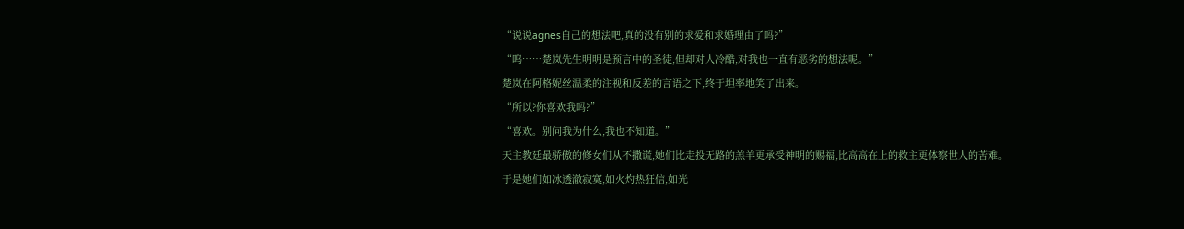“说说agnes自己的想法吧,真的没有别的求爱和求婚理由了吗?”
“呜……楚岚先生明明是预言中的圣徒,但却对人冷酷,对我也一直有恶劣的想法呢。”
楚岚在阿格妮丝温柔的注视和反差的言语之下,终于坦率地笑了出来。
“所以?你喜欢我吗?”
“喜欢。别问我为什么,我也不知道。”
天主教廷最骄傲的修女们从不撒谎,她们比走投无路的羔羊更承受神明的赐福,比高高在上的救主更体察世人的苦难。
于是她们如冰透澈寂寞,如火灼热狂信,如光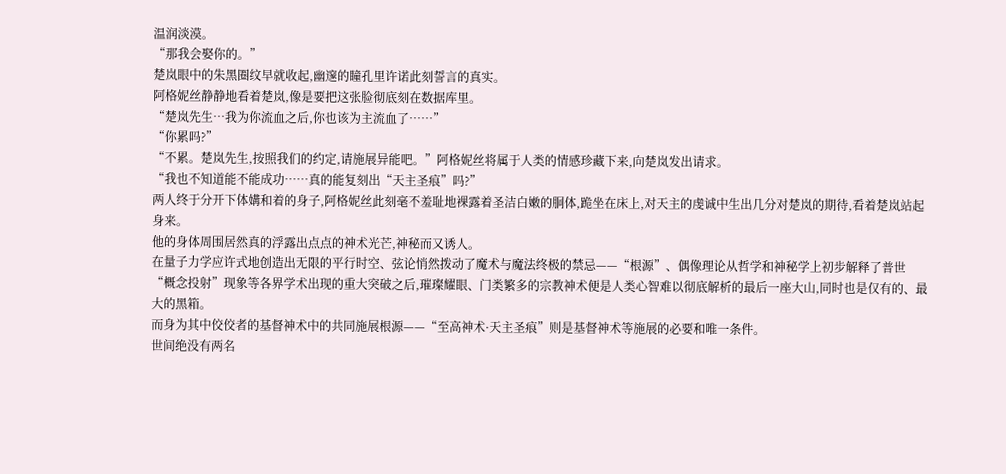温润淡漠。
“那我会娶你的。”
楚岚眼中的朱黑圈纹早就收起,幽邃的瞳孔里许诺此刻誓言的真实。
阿格妮丝静静地看着楚岚,像是要把这张脸彻底刻在数据库里。
“楚岚先生…我为你流血之后,你也该为主流血了……”
“你累吗?”
“不累。楚岚先生,按照我们的约定,请施展异能吧。”阿格妮丝将属于人类的情感珍藏下来,向楚岚发出请求。
“我也不知道能不能成功……真的能复刻出“天主圣痕”吗?”
两人终于分开下体媾和着的身子,阿格妮丝此刻毫不羞耻地裸露着圣洁白嫩的胴体,跪坐在床上,对天主的虔诚中生出几分对楚岚的期待,看着楚岚站起身来。
他的身体周围居然真的浮露出点点的神术光芒,神秘而又诱人。
在量子力学应许式地创造出无限的平行时空、弦论悄然拨动了魔术与魔法终极的禁忌——“根源”、偶像理论从哲学和神秘学上初步解释了普世“概念投射”现象等各界学术出现的重大突破之后,璀璨耀眼、门类繁多的宗教神术便是人类心智难以彻底解析的最后一座大山,同时也是仅有的、最大的黑箱。
而身为其中佼佼者的基督神术中的共同施展根源——“至高神术·天主圣痕”则是基督神术等施展的必要和唯一条件。
世间绝没有两名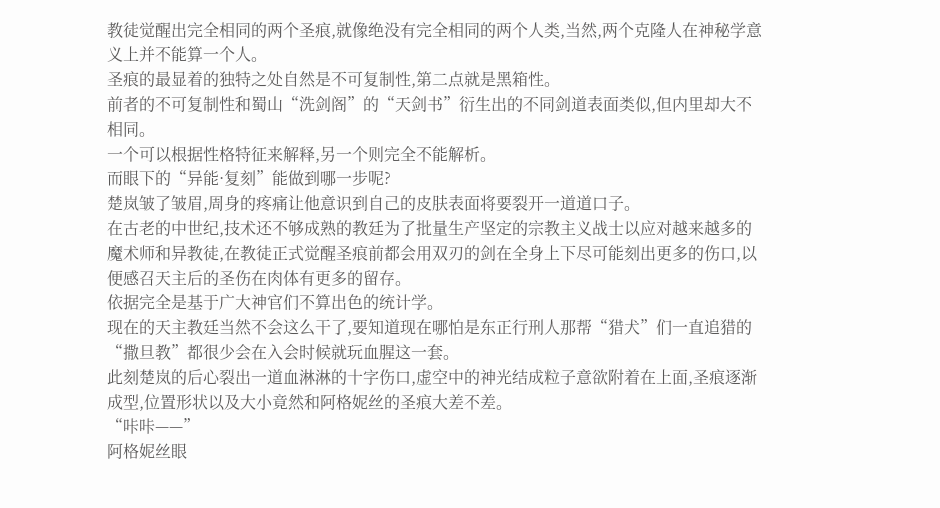教徒觉醒出完全相同的两个圣痕,就像绝没有完全相同的两个人类,当然,两个克隆人在神秘学意义上并不能算一个人。
圣痕的最显着的独特之处自然是不可复制性,第二点就是黑箱性。
前者的不可复制性和蜀山“洗剑阁”的“天剑书”衍生出的不同剑道表面类似,但内里却大不相同。
一个可以根据性格特征来解释,另一个则完全不能解析。
而眼下的“异能·复刻”能做到哪一步呢?
楚岚皱了皱眉,周身的疼痛让他意识到自己的皮肤表面将要裂开一道道口子。
在古老的中世纪,技术还不够成熟的教廷为了批量生产坚定的宗教主义战士以应对越来越多的魔术师和异教徒,在教徒正式觉醒圣痕前都会用双刃的剑在全身上下尽可能刻出更多的伤口,以便感召天主后的圣伤在肉体有更多的留存。
依据完全是基于广大神官们不算出色的统计学。
现在的天主教廷当然不会这么干了,要知道现在哪怕是东正行刑人那帮“猎犬”们一直追猎的“撒旦教”都很少会在入会时候就玩血腥这一套。
此刻楚岚的后心裂出一道血淋淋的十字伤口,虚空中的神光结成粒子意欲附着在上面,圣痕逐渐成型,位置形状以及大小竟然和阿格妮丝的圣痕大差不差。
“咔咔——”
阿格妮丝眼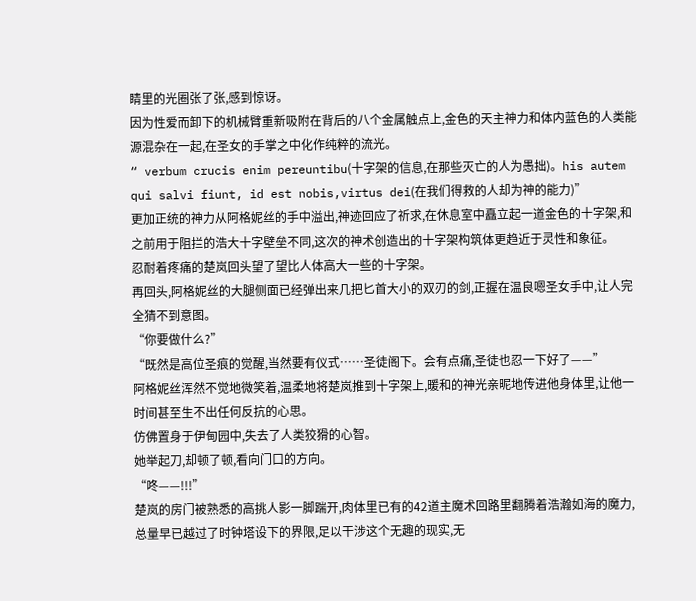睛里的光圈张了张,感到惊讶。
因为性爱而卸下的机械臂重新吸附在背后的八个金属触点上,金色的天主神力和体内蓝色的人类能源混杂在一起,在圣女的手掌之中化作纯粹的流光。
“ verbum crucis enim pereuntibu(十字架的信息,在那些灭亡的人为愚拙)。his autem qui salvi fiunt, id est nobis,virtus dei(在我们得救的人却为神的能力)”
更加正统的神力从阿格妮丝的手中溢出,神迹回应了祈求,在休息室中矗立起一道金色的十字架,和之前用于阻拦的浩大十字壁垒不同,这次的神术创造出的十字架构筑体更趋近于灵性和象征。
忍耐着疼痛的楚岚回头望了望比人体高大一些的十字架。
再回头,阿格妮丝的大腿侧面已经弹出来几把匕首大小的双刃的剑,正握在温良嗯圣女手中,让人完全猜不到意图。
“你要做什么?”
“既然是高位圣痕的觉醒,当然要有仪式……圣徒阁下。会有点痛,圣徒也忍一下好了——”
阿格妮丝浑然不觉地微笑着,温柔地将楚岚推到十字架上,暖和的神光亲昵地传进他身体里,让他一时间甚至生不出任何反抗的心思。
仿佛置身于伊甸园中,失去了人类狡猾的心智。
她举起刀,却顿了顿,看向门口的方向。
“咚——!!!”
楚岚的房门被熟悉的高挑人影一脚踹开,肉体里已有的42道主魔术回路里翻腾着浩瀚如海的魔力,总量早已越过了时钟塔设下的界限,足以干涉这个无趣的现实,无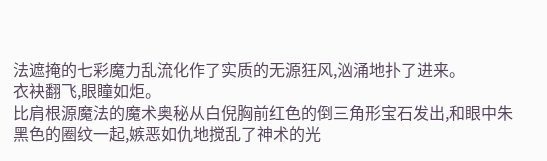法遮掩的七彩魔力乱流化作了实质的无源狂风,汹涌地扑了进来。
衣袂翻飞,眼瞳如炬。
比肩根源魔法的魔术奥秘从白倪胸前红色的倒三角形宝石发出,和眼中朱黑色的圈纹一起,嫉恶如仇地搅乱了神术的光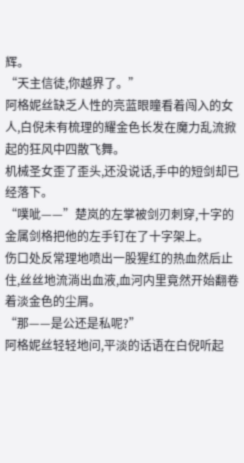辉。
“天主信徒,你越界了。”
阿格妮丝缺乏人性的亮蓝眼瞳看着闯入的女人,白倪未有梳理的耀金色长发在魔力乱流掀起的狂风中四散飞舞。
机械圣女歪了歪头,还没说话,手中的短剑却已经落下。
“噗呲——”楚岚的左掌被剑刃刺穿,十字的金属剑格把他的左手钉在了十字架上。
伤口处反常理地喷出一股猩红的热血然后止住,丝丝地流淌出血液,血河内里竟然开始翻卷着淡金色的尘屑。
“那——是公还是私呢?”
阿格妮丝轻轻地问,平淡的话语在白倪听起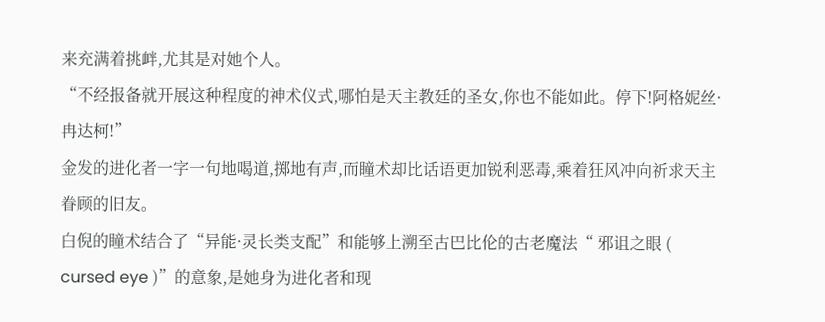来充满着挑衅,尤其是对她个人。
“不经报备就开展这种程度的神术仪式,哪怕是天主教廷的圣女,你也不能如此。停下!阿格妮丝·冉达柯!”
金发的进化者一字一句地喝道,掷地有声,而瞳术却比话语更加锐利恶毒,乘着狂风冲向祈求天主眷顾的旧友。
白倪的瞳术结合了“异能·灵长类支配”和能够上溯至古巴比伦的古老魔法“ 邪诅之眼 ( cursed eye )”的意象,是她身为进化者和现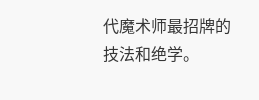代魔术师最招牌的技法和绝学。